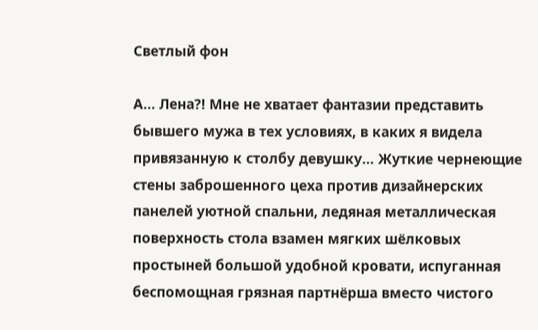Светлый фон

А… Лена?! Мне не хватает фантазии представить бывшего мужа в тех условиях, в каких я видела привязанную к столбу девушку… Жуткие чернеющие стены заброшенного цеха против дизайнерских панелей уютной спальни, ледяная металлическая поверхность стола взамен мягких шёлковых простыней большой удобной кровати, испуганная беспомощная грязная партнёрша вместо чистого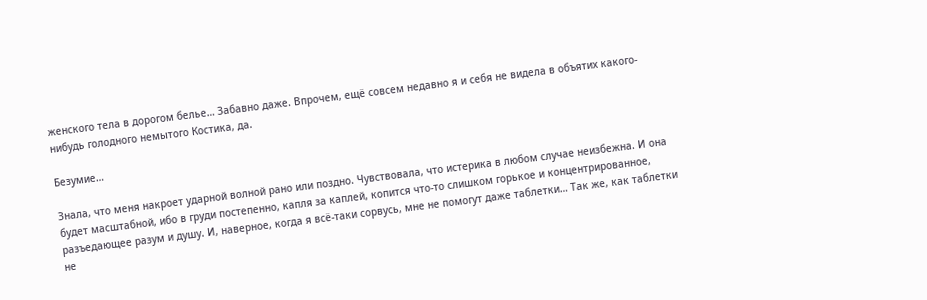женского тела в дорогом белье… Забавно даже. Впрочем, ещё совсем недавно я и себя не видела в объятих какого-нибудь голодного немытого Костика, да.

Безумие…

Знала, что меня накроет ударной волной рано или поздно. Чувствовала, что истерика в любом случае неизбежна. И она будет масштабной, ибо в груди постепенно, капля за каплей, копится что-то слишком горькое и концентрированное, разъедающее разум и душу. И, наверное, когда я всё-таки сорвусь, мне не помогут даже таблетки… Так же, как таблетки не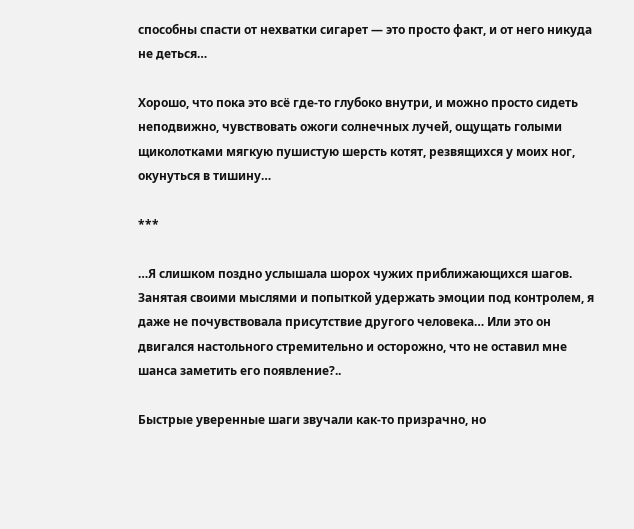способны спасти от нехватки сигарет — это просто факт, и от него никуда не деться…

Хорошо, что пока это всё где-то глубоко внутри, и можно просто сидеть неподвижно, чувствовать ожоги солнечных лучей, ощущать голыми щиколотками мягкую пушистую шерсть котят, резвящихся у моих ног, окунуться в тишину…

***

…Я слишком поздно услышала шорох чужих приближающихся шагов. Занятая своими мыслями и попыткой удержать эмоции под контролем, я даже не почувствовала присутствие другого человека… Или это он двигался настольного стремительно и осторожно, что не оставил мне шанса заметить его появление?..

Быстрые уверенные шаги звучали как-то призрачно, но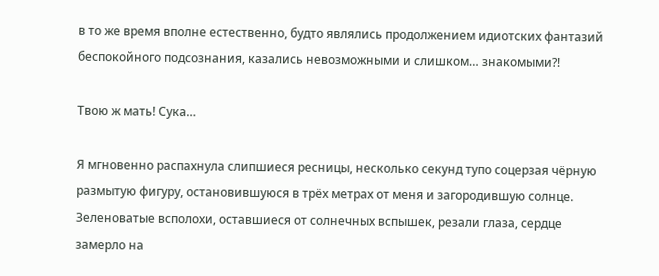в то же время вполне естественно, будто являлись продолжением идиотских фантазий беспокойного подсознания, казались невозможными и слишком… знакомыми?!

Твою ж мать! Сука…

Я мгновенно распахнула слипшиеся ресницы, несколько секунд тупо соцерзая чёрную размытую фигуру, остановившуюся в трёх метрах от меня и загородившую солнце. Зеленоватые всполохи, оставшиеся от солнечных вспышек, резали глаза, сердце замерло на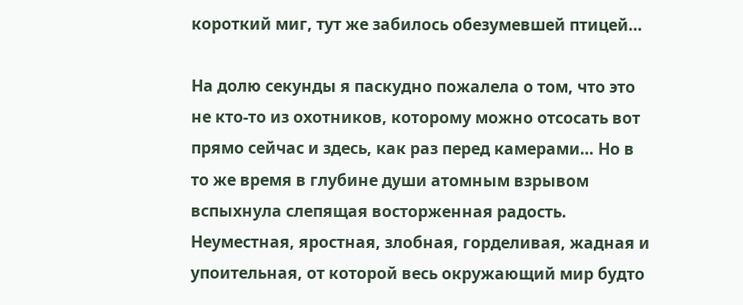короткий миг, тут же забилось обезумевшей птицей…

На долю секунды я паскудно пожалела о том, что это не кто-то из охотников, которому можно отсосать вот прямо сейчас и здесь, как раз перед камерами… Но в то же время в глубине души атомным взрывом вспыхнула слепящая восторженная радость. Неуместная, яростная, злобная, горделивая, жадная и упоительная, от которой весь окружающий мир будто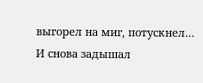выгорел на миг, потускнел… И снова задышал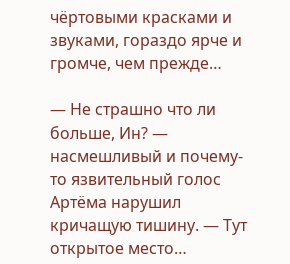чёртовыми красками и звуками, гораздо ярче и громче, чем прежде…

— Не страшно что ли больше, Ин? — насмешливый и почему-то язвительный голос Артёма нарушил кричащую тишину. — Тут открытое место…